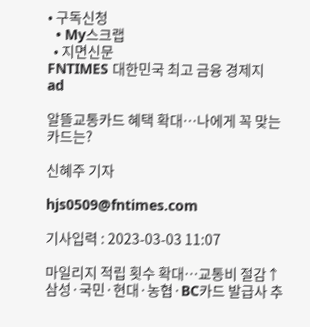• 구독신청
  • My스크랩
  • 지면신문
FNTIMES 대한민국 최고 금융 경제지
ad

알뜰교통카드 혜택 확대…나에게 꼭 맞는 카드는?

신혜주 기자

hjs0509@fntimes.com

기사입력 : 2023-03-03 11:07

마일리지 적립 횟수 확대…교통비 절감↑
삼성·국민·현대·농협·BC카드 발급사 추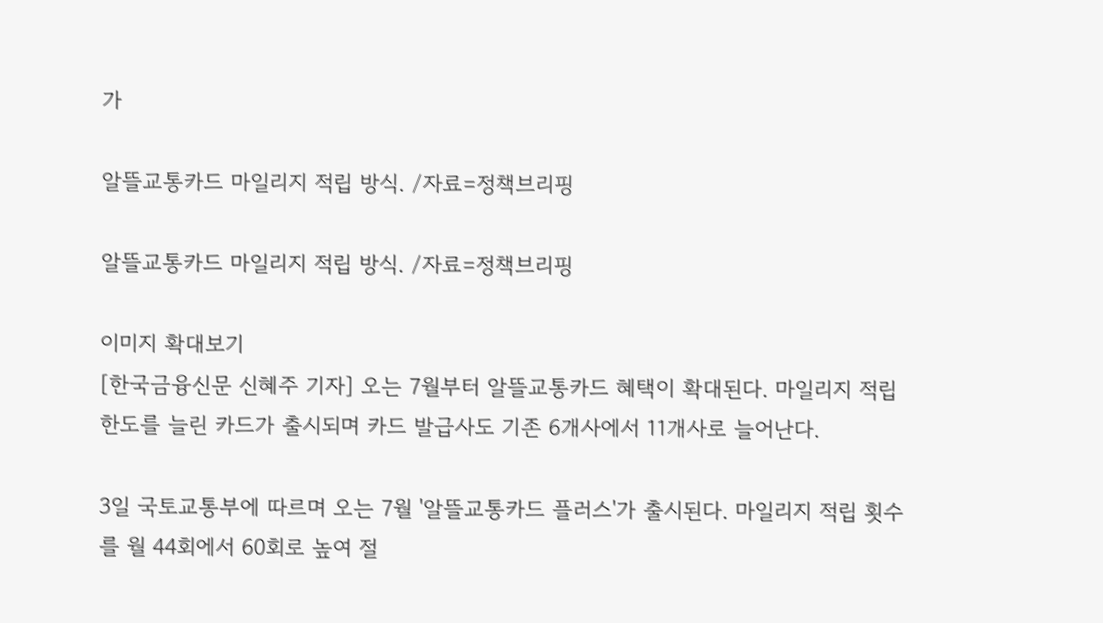가

알뜰교통카드 마일리지 적립 방식. /자료=정책브리핑

알뜰교통카드 마일리지 적립 방식. /자료=정책브리핑

이미지 확대보기
[한국금융신문 신혜주 기자] 오는 7월부터 알뜰교통카드 혜택이 확대된다. 마일리지 적립 한도를 늘린 카드가 출시되며 카드 발급사도 기존 6개사에서 11개사로 늘어난다.

3일 국토교통부에 따르며 오는 7월 '알뜰교통카드 플러스'가 출시된다. 마일리지 적립 횟수를 월 44회에서 60회로 높여 절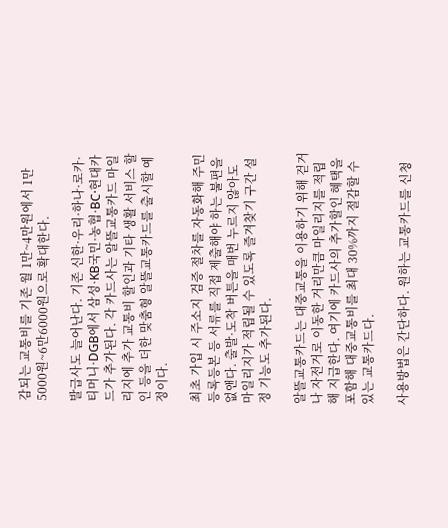감되는 교통비를 기존 월 1만~4만원에서 1만5000원~6만6000원으로 확대한다.

발급사도 늘어난다. 기존 신한·우리·하나·로카·티머니·DGB에서 삼성·KB국민·농협·BC·현대카드가 추가된다. 각 카드사는 알뜰교통카드 마일리지에 추가 교통비 할인과 기타 생활 서비스 할인 등을 더한 맞춤형 알뜰교통카드를 출시할 예정이다.

최초 가입 시 주소지 검증 절차를 자동화해 주민등록등본 등 서류를 직접 제출해야 하는 불편을 없앤다. 출발·도착 버튼을 매번 누르지 않아도 마일리지가 적립될 수 있도록 즐겨찾기 구간 설정 기능도 추가된다.

알뜰교통카드는 대중교통을 이용하기 위해 걷거나 자전거로 이동한 거리만큼 마일리지를 적립해 지급한다. 여기에 카드사의 추가할인 혜택을 포함해 대중교통비를 최대 30%까지 절감할 수 있는 교통카드다.

사용방법은 간단하다. 원하는 교통카드를 신청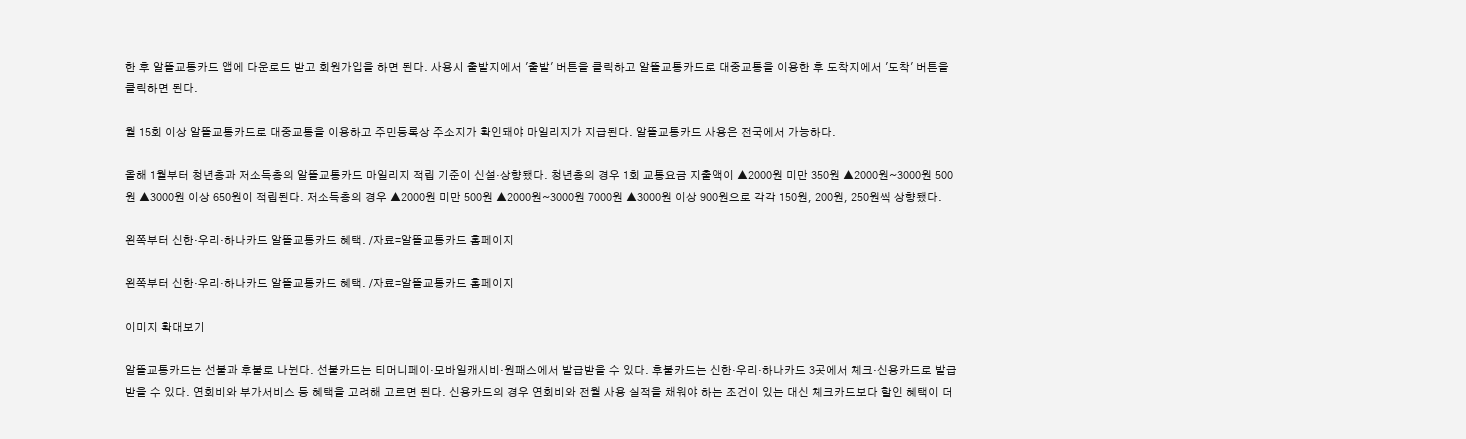한 후 알뜰교통카드 앱에 다운로드 받고 회원가입을 하면 된다. 사용시 출발지에서 '출발' 버튼을 클릭하고 알뜰교통카드로 대중교통을 이용한 후 도착지에서 '도착' 버튼을 클릭하면 된다.

월 15회 이상 알뜰교통카드로 대중교통을 이용하고 주민등록상 주소지가 확인돼야 마일리지가 지급된다. 알뜰교통카드 사용은 전국에서 가능하다.

올해 1월부터 청년층과 저소득층의 알뜰교통카드 마일리지 적립 기준이 신설·상향됐다. 청년층의 경우 1회 교통요금 지출액이 ▲2000원 미만 350원 ▲2000원~3000원 500원 ▲3000원 이상 650원이 적립된다. 저소득층의 경우 ▲2000원 미만 500원 ▲2000원~3000원 7000원 ▲3000원 이상 900원으로 각각 150원, 200원, 250원씩 상향됐다.

왼쪽부터 신한·우리·하나카드 알뜰교통카드 혜택. /자료=알뜰교통카드 홈페이지

왼쪽부터 신한·우리·하나카드 알뜰교통카드 혜택. /자료=알뜰교통카드 홈페이지

이미지 확대보기

알뜰교통카드는 선불과 후불로 나뉜다. 선불카드는 티머니페이·모바일캐시비·원패스에서 발급받을 수 있다. 후불카드는 신한·우리·하나카드 3곳에서 체크·신용카드로 발급받을 수 있다. 연회비와 부가서비스 등 혜택을 고려해 고르면 된다. 신용카드의 경우 연회비와 전월 사용 실적을 채워야 하는 조건이 있는 대신 체크카드보다 할인 혜택이 더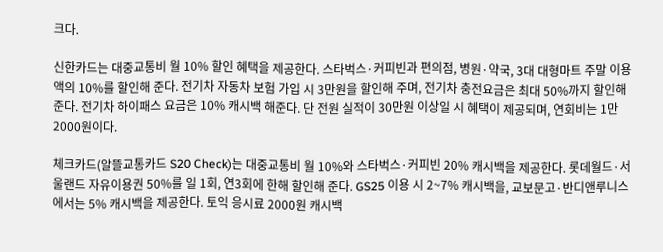크다.

신한카드는 대중교통비 월 10% 할인 혜택을 제공한다. 스타벅스·커피빈과 편의점, 병원·약국, 3대 대형마트 주말 이용액의 10%를 할인해 준다. 전기차 자동차 보험 가입 시 3만원을 할인해 주며, 전기차 충전요금은 최대 50%까지 할인해 준다. 전기차 하이패스 요금은 10% 캐시백 해준다. 단 전원 실적이 30만원 이상일 시 혜택이 제공되며, 연회비는 1만2000원이다.

체크카드(알뜰교통카드 S20 Check)는 대중교통비 월 10%와 스타벅스·커피빈 20% 캐시백을 제공한다. 롯데월드·서울랜드 자유이용권 50%를 일 1회, 연3회에 한해 할인해 준다. GS25 이용 시 2~7% 캐시백을, 교보문고·반디앤루니스에서는 5% 캐시백을 제공한다. 토익 응시료 2000원 캐시백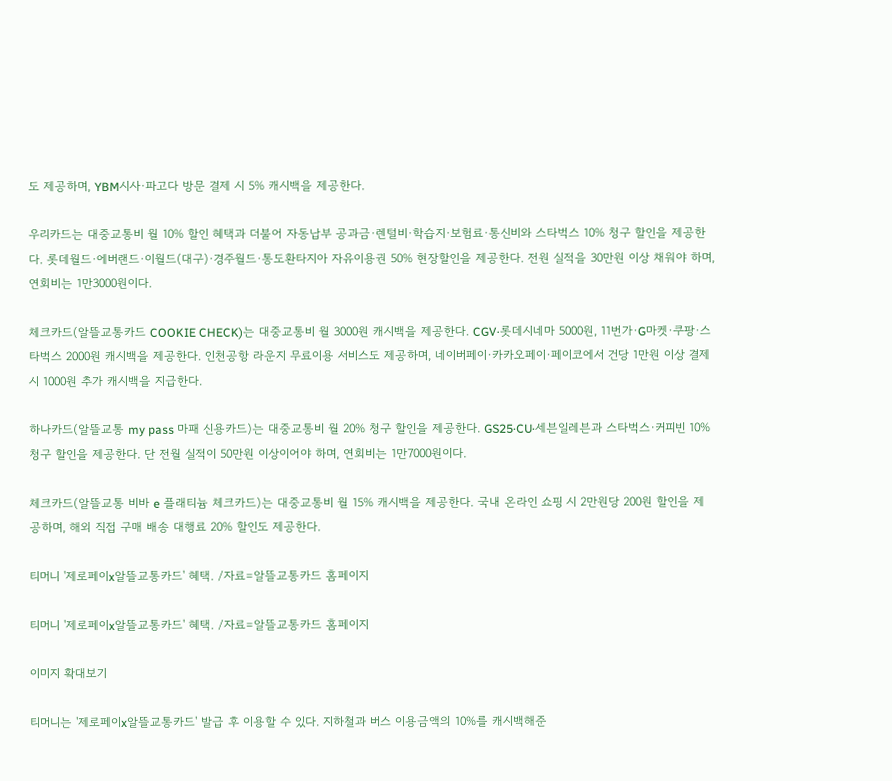도 제공하며, YBM시사·파고다 방문 결제 시 5% 캐시백을 제공한다.

우리카드는 대중교통비 월 10% 할인 혜택과 더불어 자동납부 공과금·렌털비·학습지·보험료·통신비와 스타벅스 10% 청구 할인을 제공한다. 롯데월드·에버랜드·이월드(대구)·경주월드·통도환타지아 자유이용권 50% 현장할인을 제공한다. 전원 실적을 30만원 이상 채워야 하며, 연회비는 1만3000원이다.

체크카드(알뜰교통카드 COOKIE CHECK)는 대중교통비 월 3000원 캐시백을 제공한다. CGV·롯데시네마 5000원, 11번가·G마켓·쿠팡·스타벅스 2000원 캐시백을 제공한다. 인천공항 라운지 무료이용 서비스도 제공하며, 네이버페이·카카오페이·페이코에서 건당 1만원 이상 결제 시 1000원 추가 캐시백을 지급한다.

하나카드(알뜰교통 my pass 마패 신용카드)는 대중교통비 월 20% 청구 할인을 제공한다. GS25·CU·세븐일레븐과 스타벅스·커피빈 10% 청구 할인을 제공한다. 단 전월 실적이 50만원 이상이어야 하며, 연회비는 1만7000원이다.

체크카드(알뜰교통 비바 e 플래티늄 체크카드)는 대중교통비 월 15% 캐시백을 제공한다. 국내 온라인 쇼핑 시 2만원당 200원 할인을 제공하며, 해외 직접 구매 배송 대행료 20% 할인도 제공한다.

티머니 '제로페이x알뜰교통카드' 혜택. /자료=알뜰교통카드 홈페이지

티머니 '제로페이x알뜰교통카드' 혜택. /자료=알뜰교통카드 홈페이지

이미지 확대보기

티머니는 '제로페이x알뜰교통카드' 발급 후 이용할 수 있다. 지하철과 버스 이용금액의 10%를 캐시백해준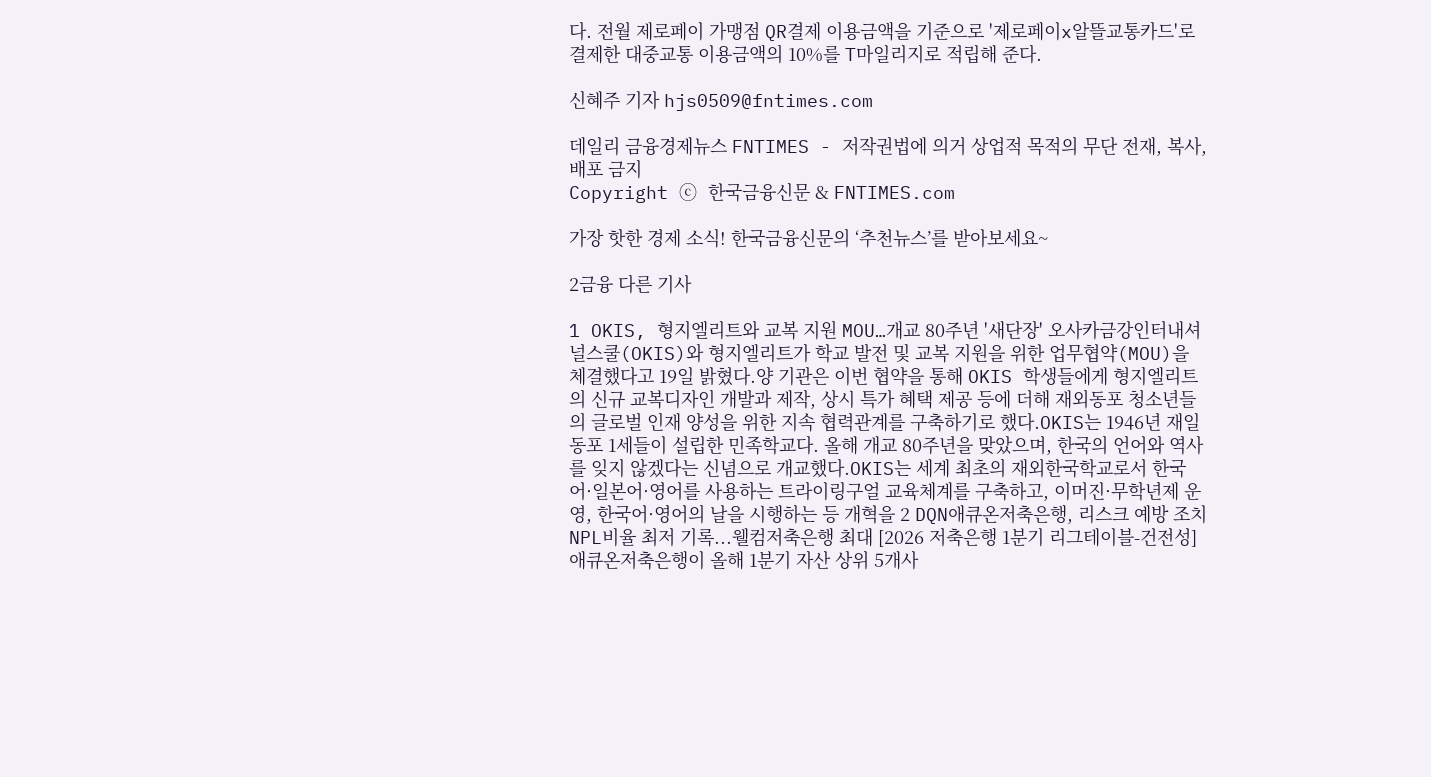다. 전월 제로페이 가맹점 QR결제 이용금액을 기준으로 '제로페이x알뜰교통카드'로 결제한 대중교통 이용금액의 10%를 T마일리지로 적립해 준다.

신혜주 기자 hjs0509@fntimes.com

데일리 금융경제뉴스 FNTIMES - 저작권법에 의거 상업적 목적의 무단 전재, 복사, 배포 금지
Copyright ⓒ 한국금융신문 & FNTIMES.com

가장 핫한 경제 소식! 한국금융신문의 ‘추천뉴스’를 받아보세요~

2금융 다른 기사

1 OKIS, 형지엘리트와 교복 지원 MOU…개교 80주년 '새단장' 오사카금강인터내셔널스쿨(OKIS)와 형지엘리트가 학교 발전 및 교복 지원을 위한 업무협약(MOU)을 체결했다고 19일 밝혔다.양 기관은 이번 협약을 통해 OKIS 학생들에게 형지엘리트의 신규 교복디자인 개발과 제작, 상시 특가 혜택 제공 등에 더해 재외동포 청소년들의 글로벌 인재 양성을 위한 지속 협력관계를 구축하기로 했다.OKIS는 1946년 재일동포 1세들이 설립한 민족학교다. 올해 개교 80주년을 맞았으며, 한국의 언어와 역사를 잊지 않겠다는 신념으로 개교했다.OKIS는 세계 최초의 재외한국학교로서 한국어·일본어·영어를 사용하는 트라이링구얼 교육체계를 구축하고, 이머진·무학년제 운영, 한국어·영어의 날을 시행하는 등 개혁을 2 DQN애큐온저축은행, 리스크 예방 조치 NPL비율 최저 기록...웰컴저축은행 최대 [2026 저축은행 1분기 리그테이블-건전성] 애큐온저축은행이 올해 1분기 자산 상위 5개사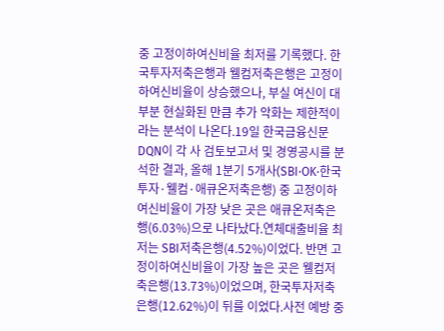중 고정이하여신비율 최저를 기록했다. 한국투자저축은행과 웰컴저축은행은 고정이하여신비율이 상승했으나, 부실 여신이 대부분 현실화된 만큼 추가 악화는 제한적이라는 분석이 나온다.19일 한국금융신문 DQN이 각 사 검토보고서 및 경영공시를 분석한 결과, 올해 1분기 5개사(SBI·OK·한국투자·웰컴·애큐온저축은행) 중 고정이하여신비율이 가장 낮은 곳은 애큐온저축은행(6.03%)으로 나타났다.연체대출비율 최저는 SBI저축은행(4.52%)이었다. 반면 고정이하여신비율이 가장 높은 곳은 웰컴저축은행(13.73%)이었으며, 한국투자저축은행(12.62%)이 뒤를 이었다.사전 예방 중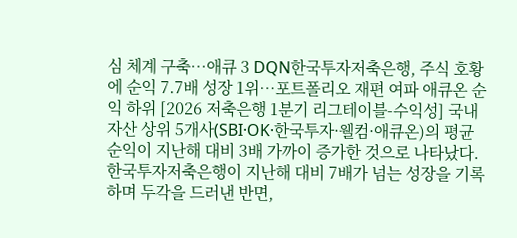심 체계 구축…애큐 3 DQN한국투자저축은행, 주식 호황에 순익 7.7배 성장 1위…포트폴리오 재편 여파 애큐온 순익 하위 [2026 저축은행 1분기 리그테이블-수익성] 국내 자산 상위 5개사(SBI·OK·한국투자·웰컴·애큐온)의 평균 순익이 지난해 대비 3배 가까이 증가한 것으로 나타났다. 한국투자저축은행이 지난해 대비 7배가 넘는 성장을 기록하며 두각을 드러낸 반면,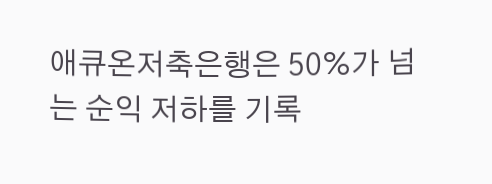애큐온저축은행은 50%가 넘는 순익 저하를 기록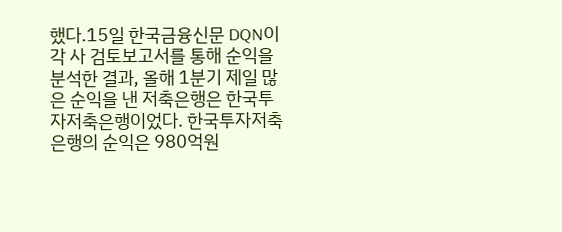했다.15일 한국금융신문 DQN이 각 사 검토보고서를 통해 순익을 분석한 결과, 올해 1분기 제일 많은 순익을 낸 저축은행은 한국투자저축은행이었다. 한국투자저축은행의 순익은 980억원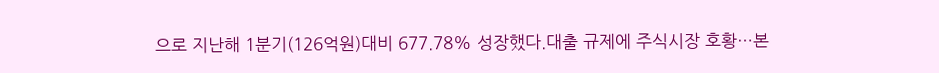으로 지난해 1분기(126억원)대비 677.78% 성장했다.대출 규제에 주식시장 호황…본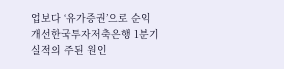업보다 ‘유가증권’으로 순익 개선한국투자저축은행 1분기 실적의 주된 원인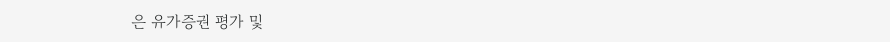은 유가증권 평가 및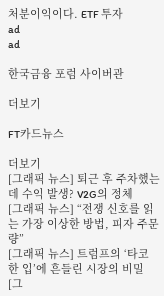처분이익이다. ETF 투자
ad
ad

한국금융 포럼 사이버관

더보기

FT카드뉴스

더보기
[그래픽 뉴스] 퇴근 후 주차했는데 수익 발생? V2G의 정체
[그래픽 뉴스] “전쟁 신호를 읽는 가장 이상한 방법, 피자 주문량”
[그래픽 뉴스] 트럼프의 ‘타코 한 입’에 흔들린 시장의 비밀
[그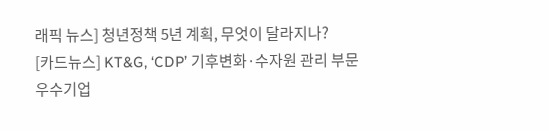래픽 뉴스] 청년정책 5년 계획, 무엇이 달라지나?
[카드뉴스] KT&G, ‘CDP’ 기후변화·수자원 관리 부문 우수기업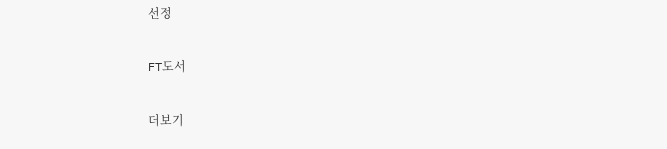선정

FT도서

더보기